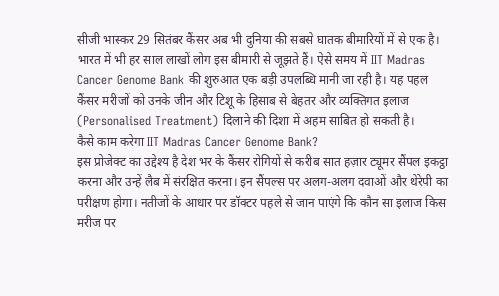सीजी भास्कर 29 सितंबर कैंसर अब भी दुनिया की सबसे घातक बीमारियों में से एक है। भारत में भी हर साल लाखों लोग इस बीमारी से जूझते हैं। ऐसे समय में IIT Madras Cancer Genome Bank की शुरुआत एक बड़ी उपलब्धि मानी जा रही है। यह पहल कैंसर मरीजों को उनके जीन और टिशू के हिसाब से बेहतर और व्यक्तिगत इलाज (Personalised Treatment) दिलाने की दिशा में अहम साबित हो सकती है।
कैसे काम करेगा IIT Madras Cancer Genome Bank?
इस प्रोजेक्ट का उद्देश्य है देश भर के कैंसर रोगियों से करीब सात हज़ार ट्यूमर सैंपल इकट्ठा करना और उन्हें लैब में संरक्षित करना। इन सैंपल्स पर अलग-अलग दवाओं और थेरेपी का परीक्षण होगा। नतीजों के आधार पर डॉक्टर पहले से जान पाएंगे कि कौन सा इलाज किस मरीज पर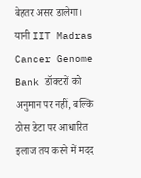बेहतर असर डालेगा।
यानी IIT Madras Cancer Genome Bank डॉक्टरों को अनुमान पर नहीं, बल्कि ठोस डेटा पर आधारित इलाज तय करने में मदद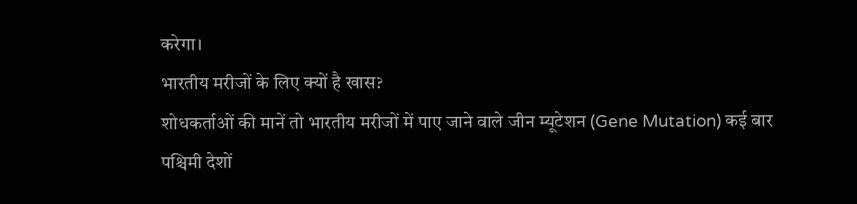करेगा।
भारतीय मरीजों के लिए क्यों है खास?
शोधकर्ताओं की मानें तो भारतीय मरीजों में पाए जाने वाले जीन म्यूटेशन (Gene Mutation) कई बार पश्चिमी देशों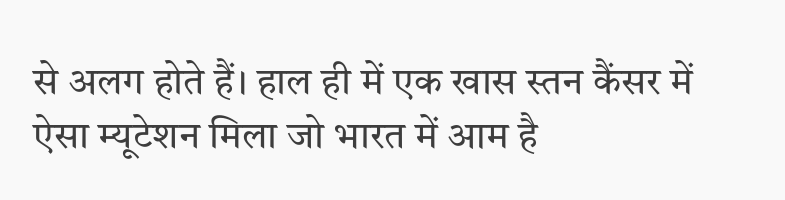से अलग होते हैं। हाल ही में एक खास स्तन कैंसर में ऐसा म्यूटेशन मिला जो भारत में आम है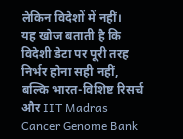लेकिन विदेशों में नहीं।
यह खोज बताती है कि विदेशी डेटा पर पूरी तरह निर्भर होना सही नहीं, बल्कि भारत-विशिष्ट रिसर्च और IIT Madras Cancer Genome Bank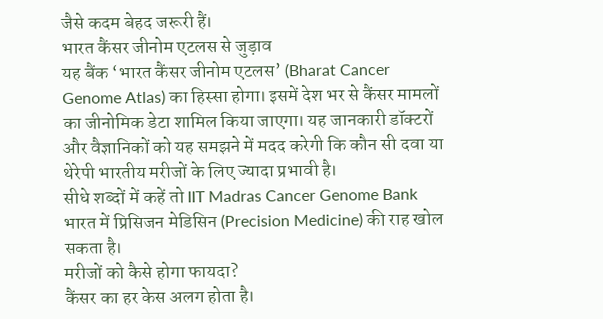जैसे कदम बेहद जरूरी हैं।
भारत कैंसर जीनोम एटलस से जुड़ाव
यह बैंक ‘भारत कैंसर जीनोम एटलस’ (Bharat Cancer Genome Atlas) का हिस्सा होगा। इसमें देश भर से कैंसर मामलों का जीनोमिक डेटा शामिल किया जाएगा। यह जानकारी डॉक्टरों और वैज्ञानिकों को यह समझने में मदद करेगी कि कौन सी दवा या थेरेपी भारतीय मरीजों के लिए ज्यादा प्रभावी है।
सीधे शब्दों में कहें तो IIT Madras Cancer Genome Bank भारत में प्रिसिजन मेडिसिन (Precision Medicine) की राह खोल सकता है।
मरीजों को कैसे होगा फायदा?
कैंसर का हर केस अलग होता है।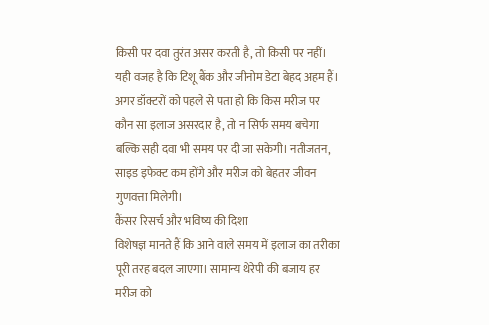किसी पर दवा तुरंत असर करती है, तो किसी पर नहीं। यही वजह है कि टिशू बैंक और जीनोम डेटा बेहद अहम हैं।
अगर डॉक्टरों को पहले से पता हो कि किस मरीज पर कौन सा इलाज असरदार है, तो न सिर्फ समय बचेगा बल्कि सही दवा भी समय पर दी जा सकेगी। नतीजतन, साइड इफेक्ट कम होंगे और मरीज को बेहतर जीवन गुणवत्ता मिलेगी।
कैंसर रिसर्च और भविष्य की दिशा
विशेषज्ञ मानते हैं कि आने वाले समय में इलाज का तरीका पूरी तरह बदल जाएगा। सामान्य थेरेपी की बजाय हर मरीज को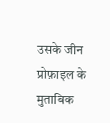उसके जीन प्रोफ़ाइल के मुताबिक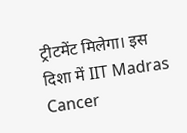ट्रीटमेंट मिलेगा। इस दिशा में IIT Madras Cancer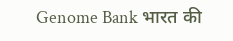Genome Bank भारत की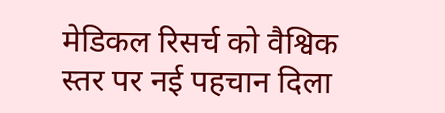मेडिकल रिसर्च को वैश्विक स्तर पर नई पहचान दिला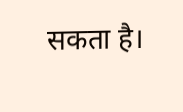सकता है।